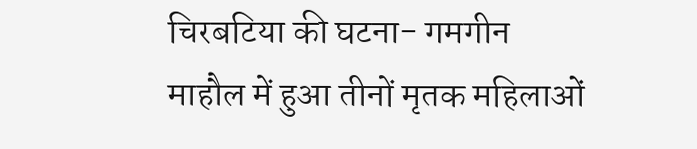चिरबटिया की घटना- गमगीन माहौल में हुआ तीनों मृतक महिलाओं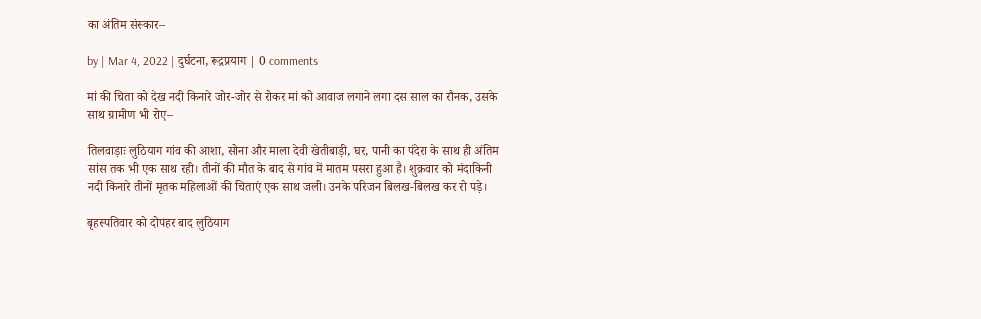का अंतिम संस्कार–

by | Mar 4, 2022 | दुर्घटना, रूद्रप्रयाग | 0 comments

मां की चिता को देख नदी किनारे जोर-जोर से रोकर मां को आवाज लगाने लगा दस साल का रौनक, उसके साथ ग्रामीण भी रोए–

तिलवाड़ाः लुठियाग गांव की आशा, सोना और माला देवी खेतीबाड़ी, घर, पानी का पंदेरा के साथ ही अंतिम सांस तक भी एक साथ रही। तीनों की मौत के बाद से गांव में मातम पसरा हुआ है। शुक्रवार को मंदाकिनी नदी किनारे तीनों मृतक महिलाओं की चिताएं एक साथ जली। उनके परिजन बिलख-बिलख कर रो पड़े।

बृहस्पतिवार को दोपहर बाद लुठियाग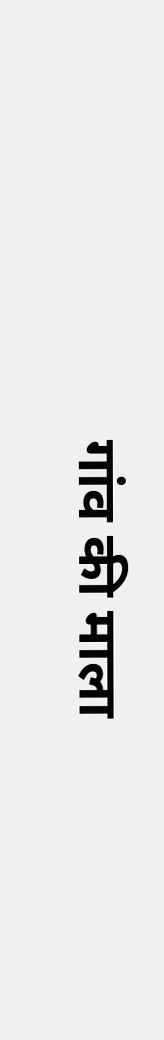गांव की माला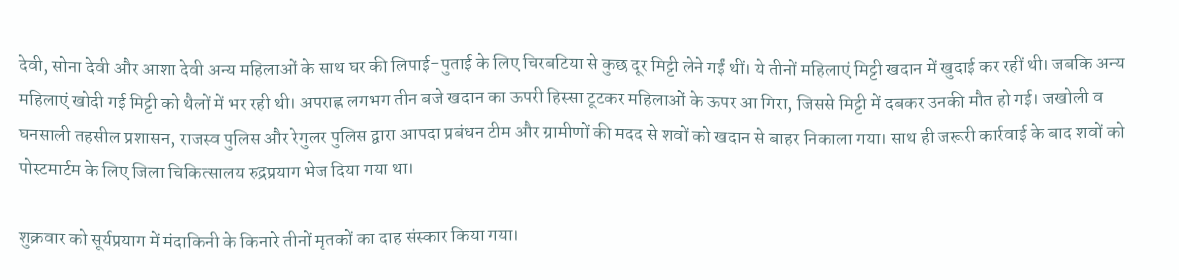देवी, सोना देवी और आशा देवी अन्य महिलाओं के साथ घर की लिपाई-पुताई के लिए चिरबटिया से कुछ दूर मिट्टी लेने गईं थीं। ये तीनों महिलाएं मिट्टी खदान में खुदाई कर रहीं थी। जबकि अन्य महिलाएं खोदी गई मिट्टी को थैलों में भर रही थी। अपराह्न लगभग तीन बजे खदान का ऊपरी हिस्सा टूटकर महिलाओं के ऊपर आ गिरा, जिससे मिट्टी में दबकर उनकी मौत हो गई। जखोली व घनसाली तहसील प्रशासन, राजस्व पुलिस और रेगुलर पुलिस द्वारा आपदा प्रबंधन टीम और ग्रामीणों की मदद से शवों को खदान से बाहर निकाला गया। साथ ही जरूरी कार्रवाई के बाद शवों को पोस्टमार्टम के लिए जिला चिकित्सालय रुद्रप्रयाग भेज दिया गया था।

शुक्रवार को सूर्यप्रयाग में मं‌दाकिनी के किनारे तीनों मृतकों का दाह संस्कार किया गया।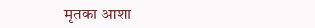मृतका आशा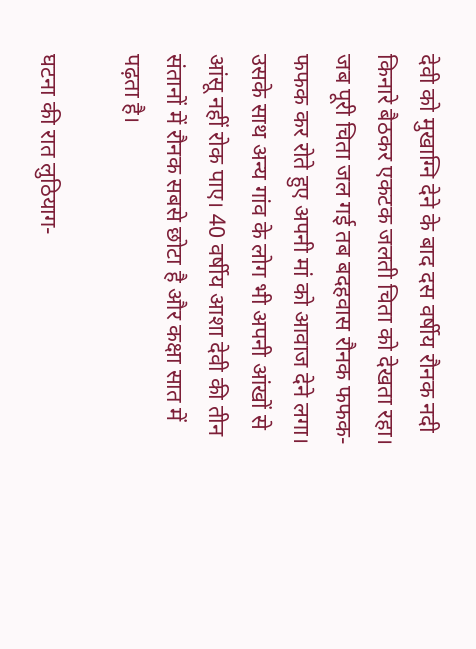देवी को मुखाग्नि देने के बाद दस वर्षीय रौनक नदी किनारे बैठकर एकटक जलती चिता को देखता रहा। जब पूरी चिता जल गई तब बदहवास रौनक फफक-फफक कर रोते हुए अपनी मां को आवाज देने लगा। उसके साथ अन्य गांव के लोग भी अपनी आंखों से आंसू नहीं रोक पाए। 40 वर्षीय आशा देवी की तीन संतानों में रौनक सबसे छोटा है और कक्षा सात में पढ़ता है।

घटना की रात लुठियाग-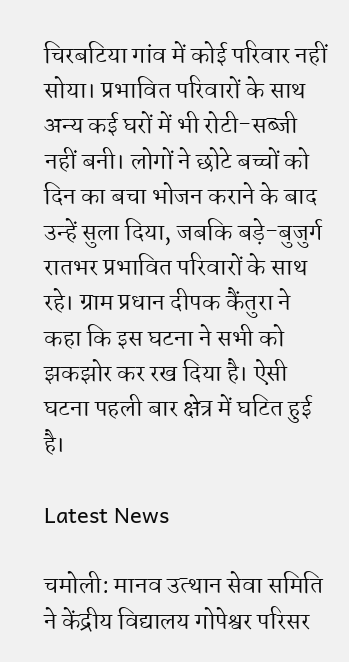चिरबटिया गांव में कोई परिवार नहीं सोया। प्रभावित परिवारों के साथ अन्य कई घरों में भी रोटी-सब्जी नहीं बनी। लोगों ने छोटे बच्चों को दिन का बचा भोजन कराने के बाद उन्हें सुला दिया, जबकि बड़े-बुजुर्ग रातभर प्रभावित परिवारों के साथ रहे। ग्राम प्रधान दीपक कैंतुरा ने कहा कि इस घटना ने सभी को झकझोर कर रख दिया है। ऐसी घटना पहली बार क्षेत्र में घटित हुई है।

Latest News

चमोली: मानव उत्थान सेवा समिति ने केंद्रीय विद्यालय गोपेश्वर परिसर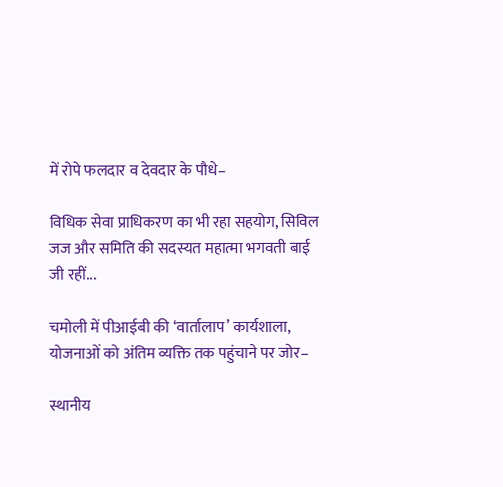में रोपे फलदार व देवदार के पौधे–

विधिक सेवा प्राधिकरण का भी रहा सहयोग, सिविल जज और समिति की सदस्यत महात्मा भगवती बाई जी रहीं...

चमोली में पीआईबी की ‘वार्तालाप’ कार्यशाला, योजनाओं को अंतिम व्यक्ति तक पहुंचाने पर जोर–

स्थानीय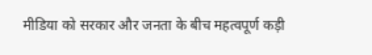मीडिया को सरकार और जनता के बीच महत्वपूर्ण कड़ी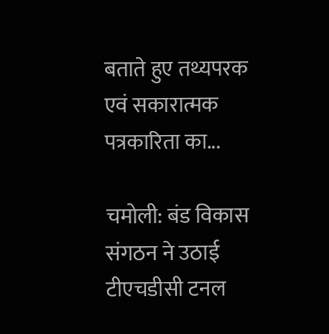बताते हुए तथ्यपरक एवं सकारात्मक पत्रकारिता का...

चमोली: बंड विकास संगठन ने उठाई टीएचडीसी टनल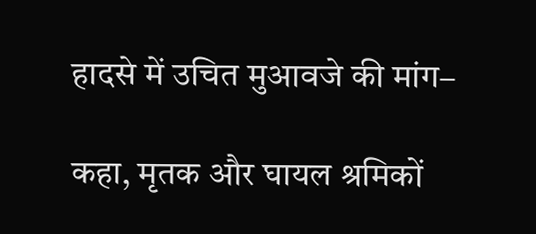हादसे में उचित मुआवजे की मांग–

कहा, मृतक और घायल श्रमिकों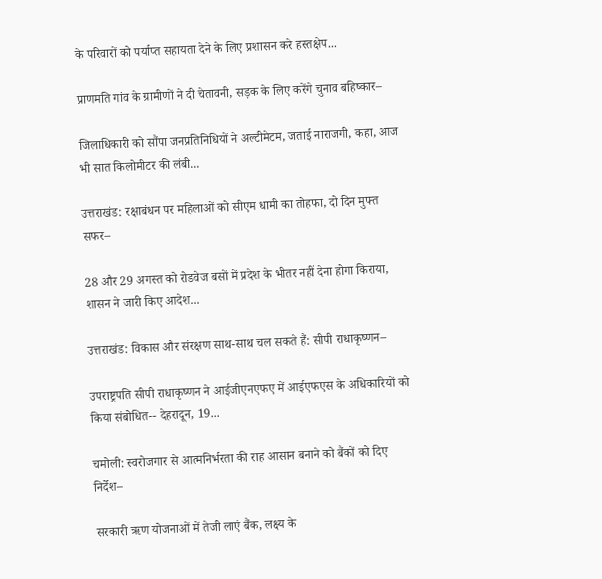के परिवारों को पर्याप्त सहायता देने के लिए प्रशासन करे हस्तक्षेप...

प्राणमति गांव के ग्रामीणों ने दी चेतावनी, सड़क के लिए करेंगे चुनाव बहिष्कार–

जिलाधिकारी को सौंपा जनप्रतिनिधियों ने अल्टीमेटम, जताई नाराजगी, कहा, आज भी सात किलोमीटर की लंबी...

उत्तराखंड: रक्षाबंधन पर महिलाओं को सीएम धामी का तोहफा, दो दिन मुफ्त सफर–

28 और 29 अगस्त को रोडवेज बसों में प्रदेश के भीतर नहीं देना होगा किराया, शासन ने जारी किए आदेश...

उत्तराखंड: विकास और संरक्षण साथ-साथ चल सकते हैं: सीपी राधाकृष्णन–

उपराष्ट्रपति सीपी राधाकृष्णन ने आईजीएनएफए में आईएफएस के अधिकारियों को किया संबोधित-- देहरादून, 19...

चमोली: स्वरोजगार से आत्मनिर्भरता की राह आसान बनाने को बैंकों को दिए निर्देश–

सरकारी ऋण योजनाओं में तेजी लाएं बैंक, लक्ष्य के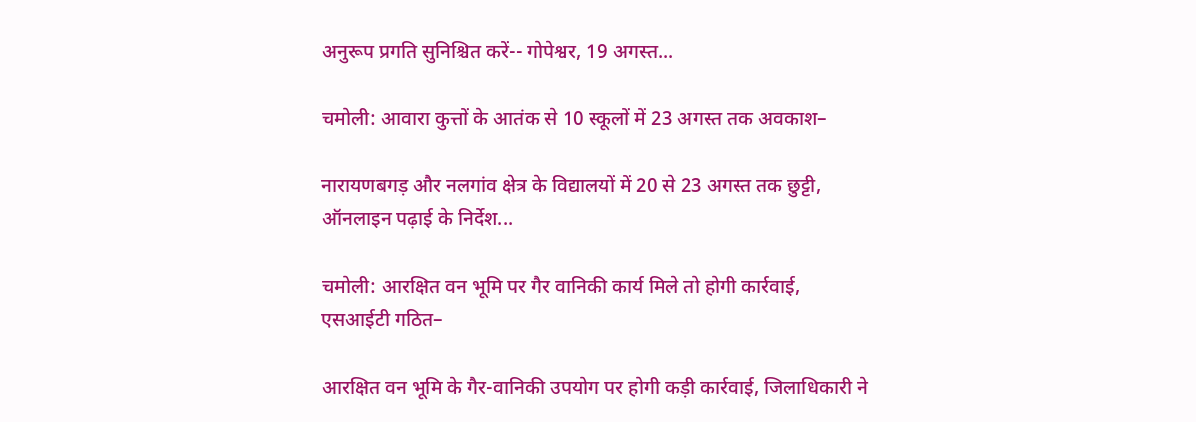अनुरूप प्रगति सुनिश्चित करें-- गोपेश्वर, 19 अगस्त...

चमोली: आवारा कुत्तों के आतंक से 10 स्कूलों में 23 अगस्त तक अवकाश–

नारायणबगड़ और नलगांव क्षेत्र के विद्यालयों में 20 से 23 अगस्त तक छुट्टी, ऑनलाइन पढ़ाई के निर्देश...

चमोली: आरक्षित वन भूमि पर गैर वानिकी कार्य मिले तो होगी कार्रवाई, एसआईटी गठित–

आरक्षित वन भूमि के गैर-वानिकी उपयोग पर होगी कड़ी कार्रवाई, जिलाधिकारी ने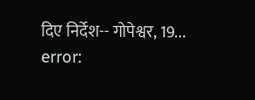दिए निर्देश-- गोपेश्वर, 19...
error: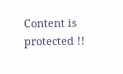Content is protected !!